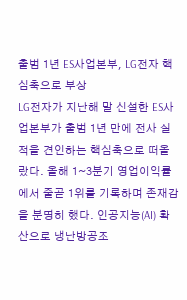출범 1년 ES사업본부, LG전자 핵심축으로 부상
LG전자가 지난해 말 신설한 ES사업본부가 출범 1년 만에 전사 실적을 견인하는 핵심축으로 떠올랐다. 올해 1~3분기 영업이익률에서 줄곧 1위를 기록하며 존재감을 분명히 했다. 인공지능(AI) 확산으로 냉난방공조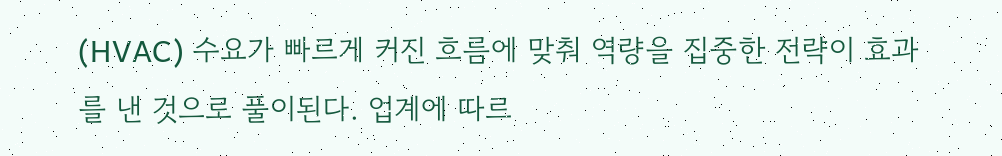(HVAC) 수요가 빠르게 커진 흐름에 맞춰 역량을 집중한 전략이 효과를 낸 것으로 풀이된다. 업계에 따르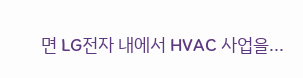면 LG전자 내에서 HVAC 사업을...